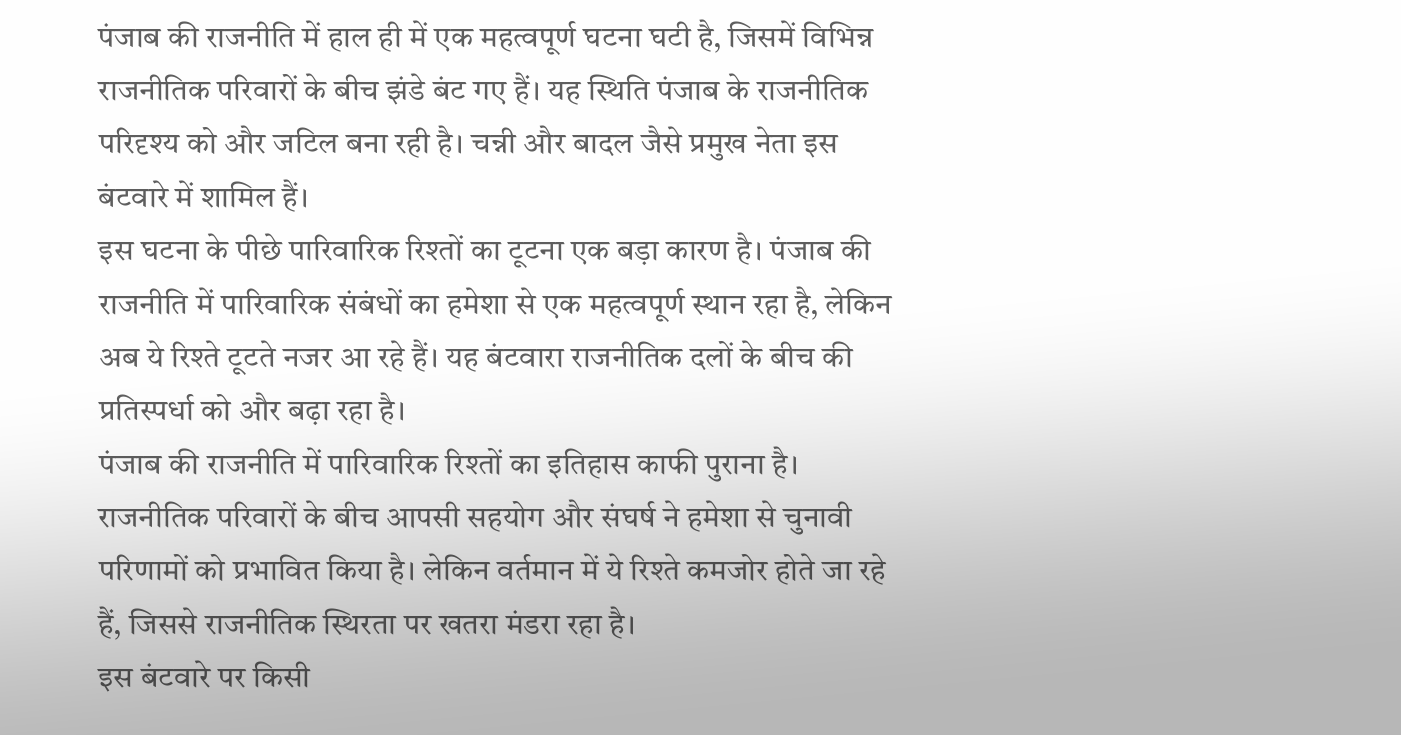पंजाब की राजनीति में हाल ही में एक महत्वपूर्ण घटना घटी है, जिसमें विभिन्न राजनीतिक परिवारों के बीच झंडे बंट गए हैं। यह स्थिति पंजाब के राजनीतिक परिदृश्य को और जटिल बना रही है। चन्नी और बादल जैसे प्रमुख नेता इस बंटवारे में शामिल हैं।
इस घटना के पीछे पारिवारिक रिश्तों का टूटना एक बड़ा कारण है। पंजाब की राजनीति में पारिवारिक संबंधों का हमेशा से एक महत्वपूर्ण स्थान रहा है, लेकिन अब ये रिश्ते टूटते नजर आ रहे हैं। यह बंटवारा राजनीतिक दलों के बीच की प्रतिस्पर्धा को और बढ़ा रहा है।
पंजाब की राजनीति में पारिवारिक रिश्तों का इतिहास काफी पुराना है। राजनीतिक परिवारों के बीच आपसी सहयोग और संघर्ष ने हमेशा से चुनावी परिणामों को प्रभावित किया है। लेकिन वर्तमान में ये रिश्ते कमजोर होते जा रहे हैं, जिससे राजनीतिक स्थिरता पर खतरा मंडरा रहा है।
इस बंटवारे पर किसी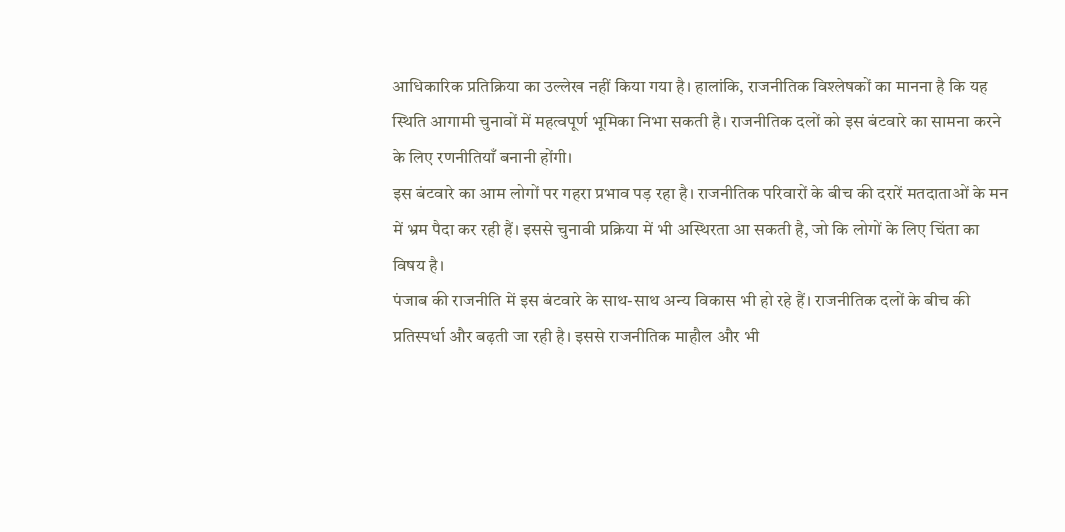आधिकारिक प्रतिक्रिया का उल्लेख नहीं किया गया है। हालांकि, राजनीतिक विश्लेषकों का मानना है कि यह स्थिति आगामी चुनावों में महत्वपूर्ण भूमिका निभा सकती है। राजनीतिक दलों को इस बंटवारे का सामना करने के लिए रणनीतियाँ बनानी होंगी।
इस बंटवारे का आम लोगों पर गहरा प्रभाव पड़ रहा है। राजनीतिक परिवारों के बीच की दरारें मतदाताओं के मन में भ्रम पैदा कर रही हैं। इससे चुनावी प्रक्रिया में भी अस्थिरता आ सकती है, जो कि लोगों के लिए चिंता का विषय है।
पंजाब की राजनीति में इस बंटवारे के साथ-साथ अन्य विकास भी हो रहे हैं। राजनीतिक दलों के बीच की प्रतिस्पर्धा और बढ़ती जा रही है। इससे राजनीतिक माहौल और भी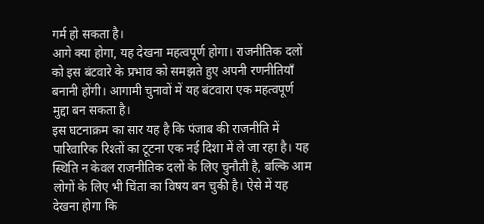गर्म हो सकता है।
आगे क्या होगा, यह देखना महत्वपूर्ण होगा। राजनीतिक दलों को इस बंटवारे के प्रभाव को समझते हुए अपनी रणनीतियाँ बनानी होंगी। आगामी चुनावों में यह बंटवारा एक महत्वपूर्ण मुद्दा बन सकता है।
इस घटनाक्रम का सार यह है कि पंजाब की राजनीति में पारिवारिक रिश्तों का टूटना एक नई दिशा में ले जा रहा है। यह स्थिति न केवल राजनीतिक दलों के लिए चुनौती है, बल्कि आम लोगों के लिए भी चिंता का विषय बन चुकी है। ऐसे में यह देखना होगा कि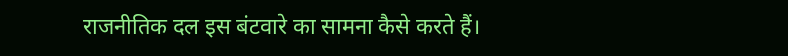राजनीतिक दल इस बंटवारे का सामना कैसे करते हैं।